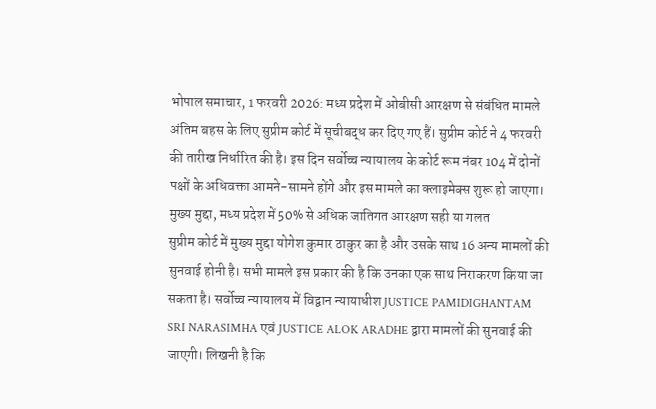भोपाल समाचार, 1 फरवरी 2026: मध्य प्रदेश में ओबीसी आरक्षण से संबंधित मामले अंतिम बहस के लिए सुप्रीम कोर्ट में सूचीबद्ध कर दिए गए हैं। सुप्रीम कोर्ट ने 4 फरवरी की तारीख निर्धारित की है। इस दिन सर्वोच्च न्यायालय के कोर्ट रूम नंबर 104 में दोनों पक्षों के अधिवक्ता आमने-सामने होंगे और इस मामले का क्लाइमेक्स शुरू हो जाएगा।
मुख्य मुद्दा, मध्य प्रदेश में 50% से अधिक जातिगत आरक्षण सही या गलत
सुप्रीम कोर्ट में मुख्य मुद्दा योगेश कुमार ठाकुर का है और उसके साथ 16 अन्य मामलों की सुनवाई होनी है। सभी मामले इस प्रकार की है कि उनका एक साथ निराकरण किया जा सकता है। सर्वोच्च न्यायालय में विद्वान न्यायाधीश JUSTICE PAMIDIGHANTAM SRI NARASIMHA एवं JUSTICE ALOK ARADHE द्वारा मामलों की सुनवाई की जाएगी। लिखनी है कि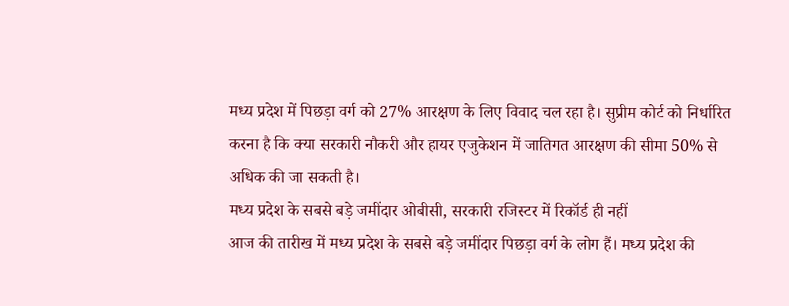मध्य प्रदेश में पिछड़ा वर्ग को 27% आरक्षण के लिए विवाद चल रहा है। सुप्रीम कोर्ट को निर्धारित करना है कि क्या सरकारी नौकरी और हायर एजुकेशन में जातिगत आरक्षण की सीमा 50% से अधिक की जा सकती है।
मध्य प्रदेश के सबसे बड़े जमींदार ओबीसी, सरकारी रजिस्टर में रिकॉर्ड ही नहीं
आज की तारीख में मध्य प्रदेश के सबसे बड़े जमींदार पिछड़ा वर्ग के लोग हैं। मध्य प्रदेश की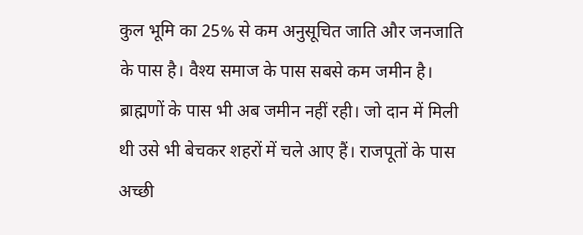कुल भूमि का 25% से कम अनुसूचित जाति और जनजाति के पास है। वैश्य समाज के पास सबसे कम जमीन है। ब्राह्मणों के पास भी अब जमीन नहीं रही। जो दान में मिली थी उसे भी बेचकर शहरों में चले आए हैं। राजपूतों के पास अच्छी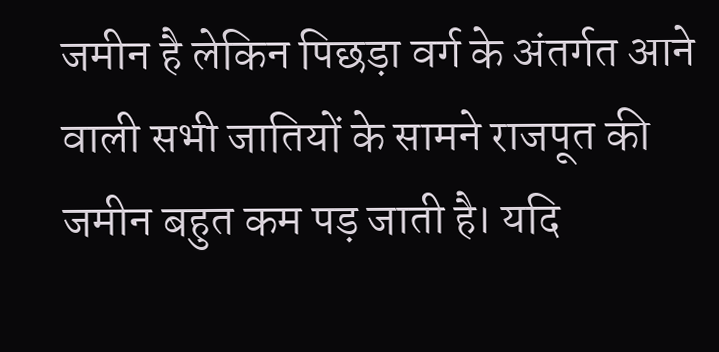जमीन है लेकिन पिछड़ा वर्ग के अंतर्गत आने वाली सभी जातियों के सामने राजपूत की जमीन बहुत कम पड़ जाती है। यदि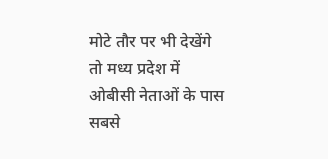मोटे तौर पर भी देखेंगे तो मध्य प्रदेश में ओबीसी नेताओं के पास सबसे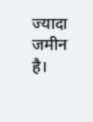ज्यादा जमीन है।